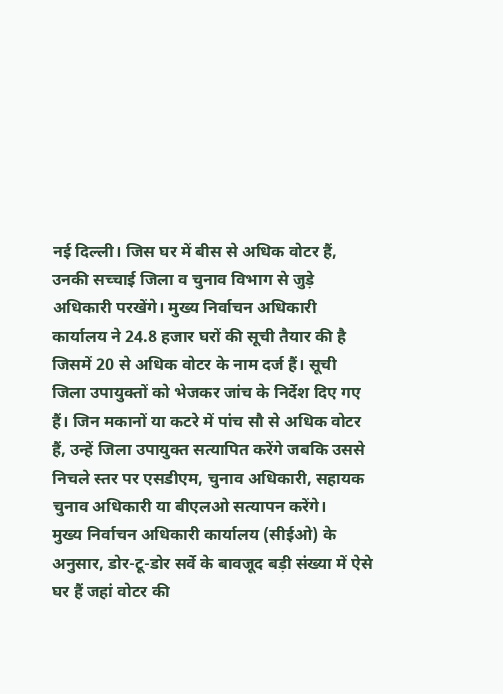नई दिल्ली। जिस घर में बीस से अधिक वोटर हैं, उनकी सच्चाई जिला व चुनाव विभाग से जुड़े अधिकारी परखेंगे। मुख्य निर्वाचन अधिकारी कार्यालय ने 24.8 हजार घरों की सूची तैयार की है जिसमें 20 से अधिक वोटर के नाम दर्ज हैं। सूची जिला उपायुक्तों को भेजकर जांच के निर्देश दिए गए हैं। जिन मकानों या कटरे में पांच सौ से अधिक वोटर हैं, उन्हें जिला उपायुक्त सत्यापित करेंगे जबकि उससे निचले स्तर पर एसडीएम, चुनाव अधिकारी, सहायक चुनाव अधिकारी या बीएलओ सत्यापन करेंगे।
मुख्य निर्वाचन अधिकारी कार्यालय (सीईओ) के अनुसार, डोर-टू-डोर सर्वे के बावजूद बड़ी संख्या में ऐसे घर हैं जहां वोटर की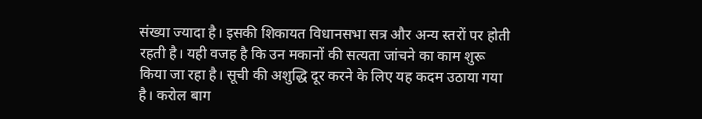संख्या ज्यादा है। इसकी शिकायत विधानसभा सत्र और अन्य स्तरों पर होती रहती है। यही वजह है कि उन मकानों की सत्यता जांचने का काम शुरू किया जा रहा है। सूची की अशुद्धि दूर करने के लिए यह कदम उठाया गया है। करोल बाग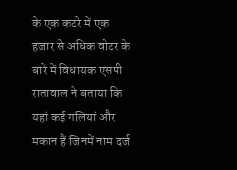के एक कटरे में एक हजार से अधिक वोटर के बारे में विधायक एसपी रातावाल ने बताया कि यहां कई गलियां और मकान हैं जिनमें नाम दर्ज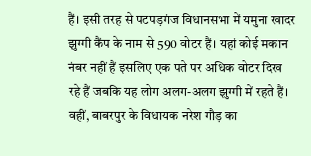हैं। इसी तरह से पटपड़गंज विधानसभा में यमुना खादर झुग्गी कैंप के नाम से 590 वोटर हैं। यहां कोई मकान नंबर नहीं हैं इसलिए एक पते पर अधिक वोटर दिख रहे हैं जबकि यह लोग अलग-अलग झुग्गी में रहते हैं। वहीं, बाबरपुर के विधायक नरेश गौड़ का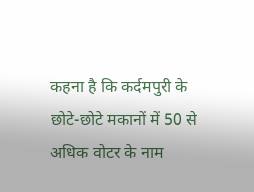कहना है कि कर्दमपुरी के छोटे-छोटे मकानों में 50 से अधिक वोटर के नाम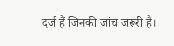दर्ज हैं जिनकी जांच जरूरी है।